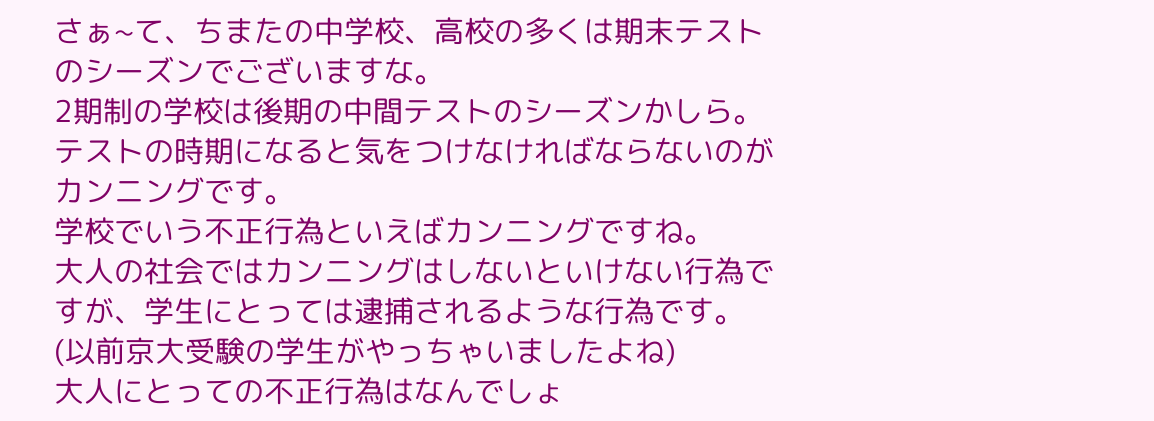さぁ~て、ちまたの中学校、高校の多くは期末テストのシーズンでございますな。
2期制の学校は後期の中間テストのシーズンかしら。
テストの時期になると気をつけなければならないのがカンニングです。
学校でいう不正行為といえばカンニングですね。
大人の社会ではカンニングはしないといけない行為ですが、学生にとっては逮捕されるような行為です。
(以前京大受験の学生がやっちゃいましたよね)
大人にとっての不正行為はなんでしょ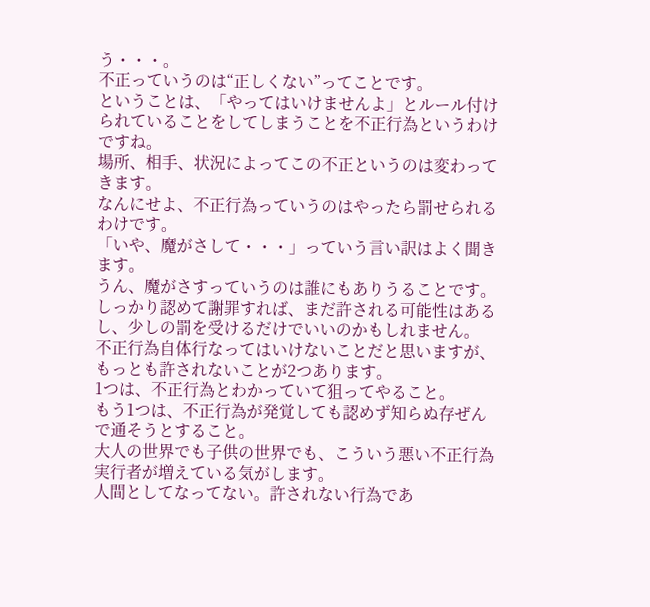う・・・。
不正っていうのは“正しくない”ってことです。
ということは、「やってはいけませんよ」とルール付けられていることをしてしまうことを不正行為というわけですね。
場所、相手、状況によってこの不正というのは変わってきます。
なんにせよ、不正行為っていうのはやったら罰せられるわけです。
「いや、魔がさして・・・」っていう言い訳はよく聞きます。
うん、魔がさすっていうのは誰にもありうることです。
しっかり認めて謝罪すれば、まだ許される可能性はあるし、少しの罰を受けるだけでいいのかもしれません。
不正行為自体行なってはいけないことだと思いますが、もっとも許されないことが2つあります。
1つは、不正行為とわかっていて狙ってやること。
もう1つは、不正行為が発覚しても認めず知らぬ存ぜんで通そうとすること。
大人の世界でも子供の世界でも、こういう悪い不正行為実行者が増えている気がします。
人間としてなってない。許されない行為であ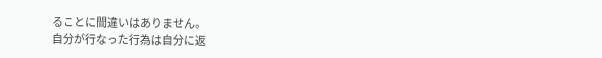ることに間違いはありません。
自分が行なった行為は自分に返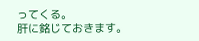ってくる。
肝に銘じておきます。